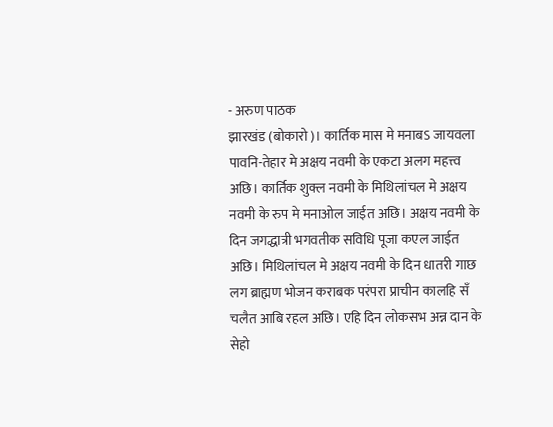- अरुण पाठक
झारखंड (बोकारो)। कार्तिक मास मे मनाबऽ जायवला पावनि-तेहार मे अक्षय नवमी के एकटा अलग महत्त्व अछि। कार्तिक शुक्ल नवमी के मिथिलांचल मे अक्षय नवमी के रुप मे मनाओल जाईत अछि। अक्षय नवमी के दिन जगद्धात्री भगवतीक सविधि पूजा कएल जाईत अछि। मिथिलांचल मे अक्षय नवमी के दिन धातरी गाछ लग ब्राह्मण भोजन कराबक परंपरा प्राचीन कालहि सँ चलैत आबि रहल अछि। एहि दिन लोकसभ अन्न दान के सेहो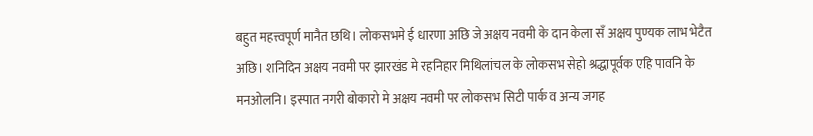बहुत महत्त्वपूर्ण मानैत छथि। लोकसभमे ई धारणा अछि जे अक्षय नवमी के दान केला सँ अक्षय पुण्यक लाभ भेटैत अछि। शनिदिन अक्षय नवमी पर झारखंड मे रहनिहार मिथिलांचल के लोकसभ सेहो श्रद्धापूर्वक एहि पावनि के मनओलनि। इस्पात नगरी बोकारो मे अक्षय नवमी पर लोकसभ सिटी पार्क व अन्य जगह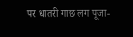पर धातरी गाछ लग पूजा-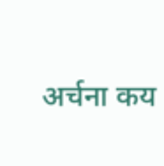अर्चना कय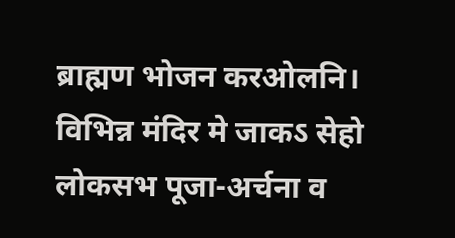ब्राह्मण भोजन करओलनि। विभिन्न मंदिर मे जाकऽ सेहो लोकसभ पूजा-अर्चना व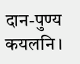दान-पुण्य कयलनि।